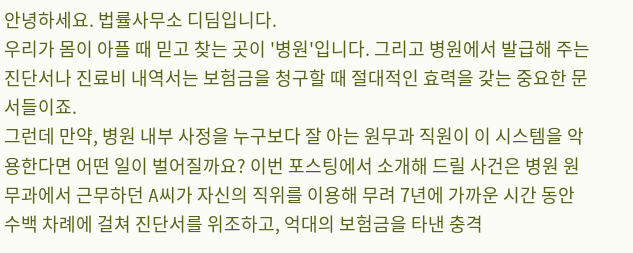안녕하세요. 법률사무소 디딤입니다.
우리가 몸이 아플 때 믿고 찾는 곳이 '병원'입니다. 그리고 병원에서 발급해 주는 진단서나 진료비 내역서는 보험금을 청구할 때 절대적인 효력을 갖는 중요한 문서들이죠.
그런데 만약, 병원 내부 사정을 누구보다 잘 아는 원무과 직원이 이 시스템을 악용한다면 어떤 일이 벌어질까요? 이번 포스팅에서 소개해 드릴 사건은 병원 원무과에서 근무하던 A씨가 자신의 직위를 이용해 무려 7년에 가까운 시간 동안 수백 차례에 걸쳐 진단서를 위조하고, 억대의 보험금을 타낸 충격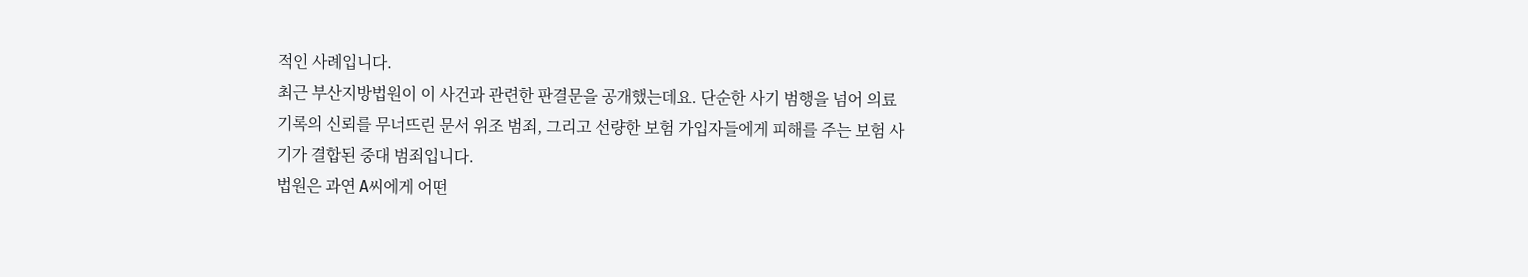적인 사례입니다.
최근 부산지방법원이 이 사건과 관련한 판결문을 공개했는데요. 단순한 사기 범행을 넘어 의료 기록의 신뢰를 무너뜨린 문서 위조 범죄, 그리고 선량한 보험 가입자들에게 피해를 주는 보험 사기가 결합된 중대 범죄입니다.
법원은 과연 A씨에게 어떤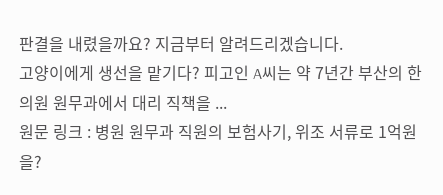판결을 내렸을까요? 지금부터 알려드리겠습니다.
고양이에게 생선을 맡기다? 피고인 A씨는 약 7년간 부산의 한 의원 원무과에서 대리 직책을 ...
원문 링크 : 병원 원무과 직원의 보험사기, 위조 서류로 1억원을?